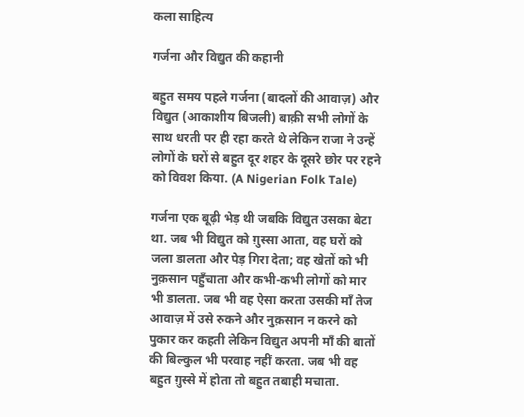कला साहित्य

गर्जना और विद्युत की कहानी

बहुत समय पहले गर्जना (बादलों की आवाज़) और विद्युत (आकाशीय बिजली) बाक़ी सभी लोगों के साथ धरती पर ही रहा करते थे लेकिन राजा ने उन्हें लोगों के घरों से बहुत दूर शहर के दूसरे छोर पर रहने को विवश किया. (A Nigerian Folk Tale)

गर्जना एक बूढ़ी भेड़ थी जबकि विद्युत उसका बेटा था. जब भी विद्युत को ग़ुस्सा आता, वह घरों को जला डालता और पेड़ गिरा देता; वह खेतों को भी नुक़सान पहुँचाता और कभी-कभी लोगों को मार भी डालता. जब भी वह ऐसा करता उसकी माँ तेज आवाज़ में उसे रुकने और नुक़सान न करने को पुकार कर कहती लेकिन विद्युत अपनी माँ की बातों की बिल्कुल भी परवाह नहीं करता. जब भी वह बहुत ग़ुस्से में होता तो बहुत तबाही मचाता.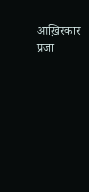आख़िरकार प्रजा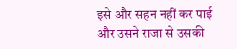इसे और सहन नहीं कर पाई और उसने राजा से उसकी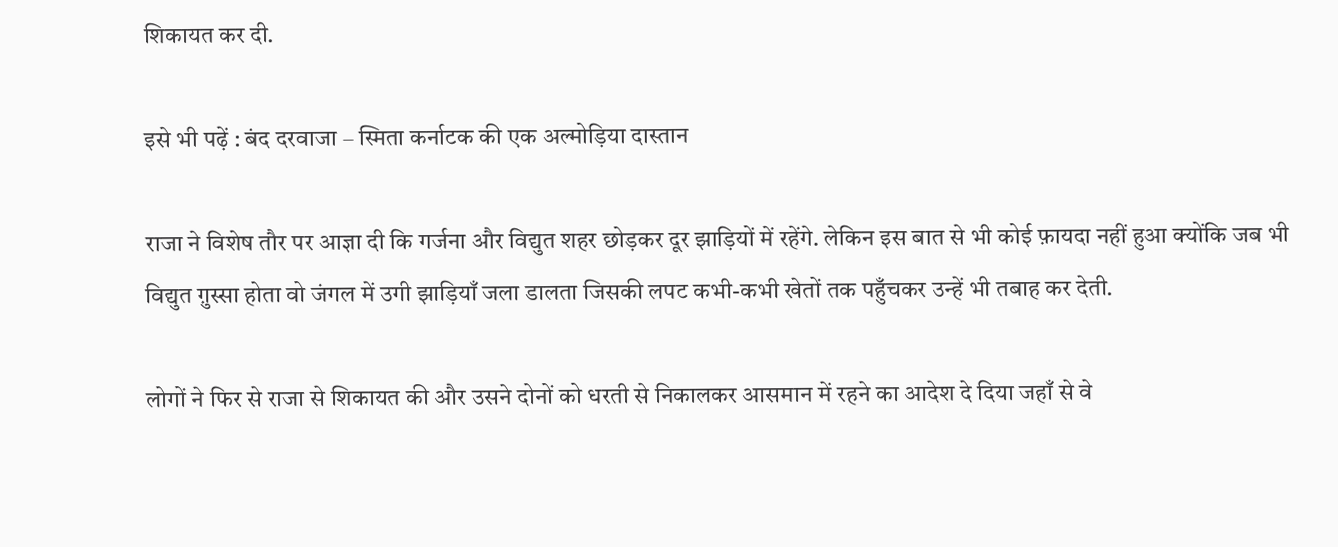शिकायत कर दी.

इसे भी पढ़ें : बंद दरवाजा – स्मिता कर्नाटक की एक अल्मोड़िया दास्तान

राजा ने विशेष तौर पर आज्ञा दी कि गर्जना और विद्युत शहर छोड़कर दूर झाड़ियों में रहेंगे. लेकिन इस बात से भी कोई फ़ायदा नहीं हुआ क्योंकि जब भी विद्युत ग़ुस्सा होता वो जंगल में उगी झाड़ियाँ जला डालता जिसकी लपट कभी-कभी खेतों तक पहुँचकर उन्हें भी तबाह कर देती.

लोगों ने फिर से राजा से शिकायत की और उसने दोनों को धरती से निकालकर आसमान में रहने का आदेश दे दिया जहाँ से वे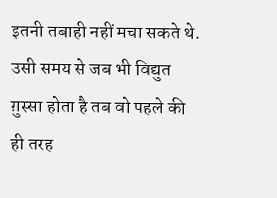इतनी तबाही नहीं मचा सकते थे. उसी समय से जब भी विद्युत ग़ुस्सा होता है तब वो पहले की ही तरह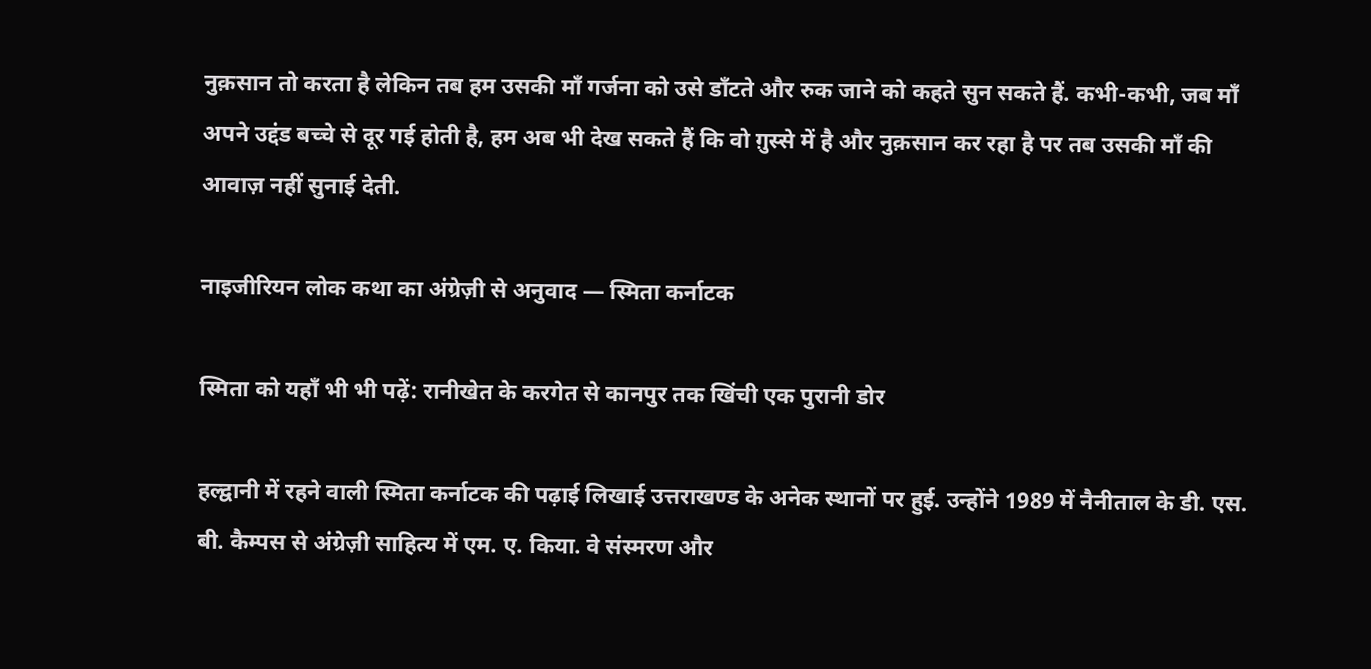नुक़सान तो करता है लेकिन तब हम उसकी माँ गर्जना को उसे डाँटते और रुक जाने को कहते सुन सकते हैं. कभी-कभी, जब माँ अपने उद्दंड बच्चे से दूर गई होती है, हम अब भी देख सकते हैं कि वो ग़ुस्से में है और नुक़सान कर रहा है पर तब उसकी माँ की आवाज़ नहीं सुनाई देती.

नाइजीरियन लोक कथा का अंग्रेज़ी से अनुवाद — स्मिता कर्नाटक

स्मिता को यहाँ भी भी पढ़ें: रानीखेत के करगेत से कानपुर तक खिंची एक पुरानी डोर

हल्द्वानी में रहने वाली स्मिता कर्नाटक की पढ़ाई लिखाई उत्तराखण्ड के अनेक स्थानों पर हुई. उन्होंने 1989 में नैनीताल के डी. एस. बी. कैम्पस से अंग्रेज़ी साहित्य में एम. ए. किया. वे संस्मरण और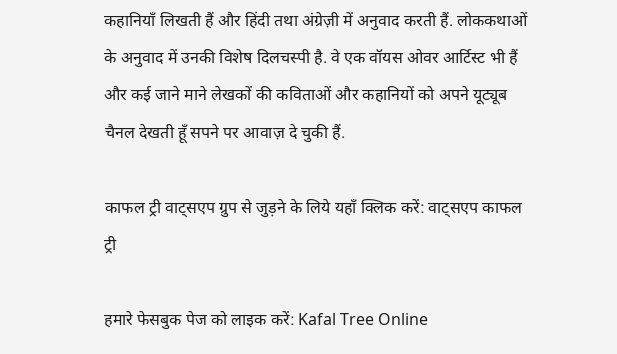कहानियाँ लिखती हैं और हिंदी तथा अंग्रेज़ी में अनुवाद करती हैं. लोककथाओं के अनुवाद में उनकी विशेष दिलचस्पी है. वे एक वॉयस ओवर आर्टिस्ट भी हैं और कई जाने माने लेखकों की कविताओं और कहानियों को अपने यूट्यूब चैनल देखती हूँ सपने पर आवाज़ दे चुकी हैं.

काफल ट्री वाट्सएप ग्रुप से जुड़ने के लिये यहाँ क्लिक करें: वाट्सएप काफल ट्री

हमारे फेसबुक पेज को लाइक करें: Kafal Tree Online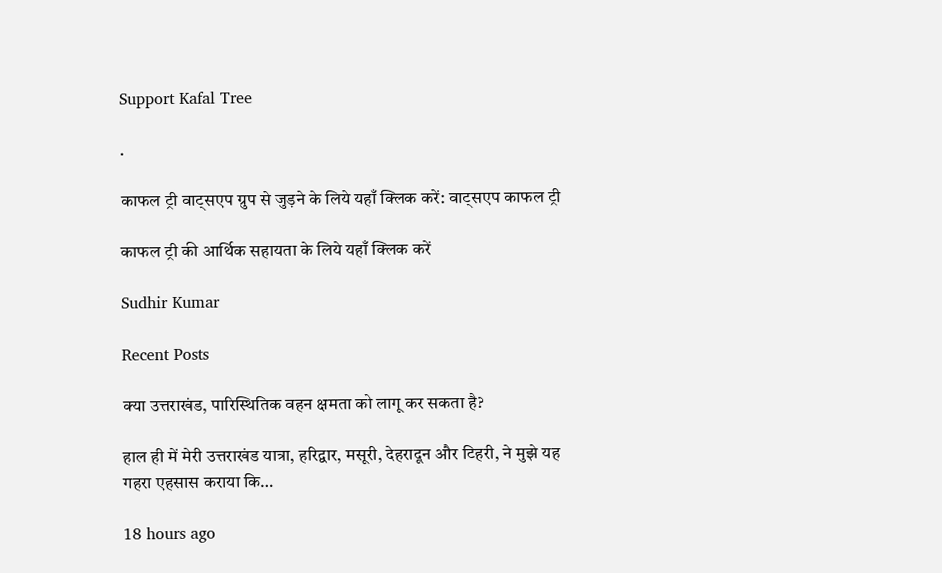Support Kafal Tree

.

काफल ट्री वाट्सएप ग्रुप से जुड़ने के लिये यहाँ क्लिक करें: वाट्सएप काफल ट्री

काफल ट्री की आर्थिक सहायता के लिये यहाँ क्लिक करें

Sudhir Kumar

Recent Posts

क्या उत्तराखंड, पारिस्थितिक वहन क्षमता को लागू कर सकता है?

हाल ही में मेरी उत्तराखंड यात्रा, हरिद्वार, मसूरी, देहरादून और टिहरी, ने मुझे यह गहरा एहसास कराया कि…

18 hours ago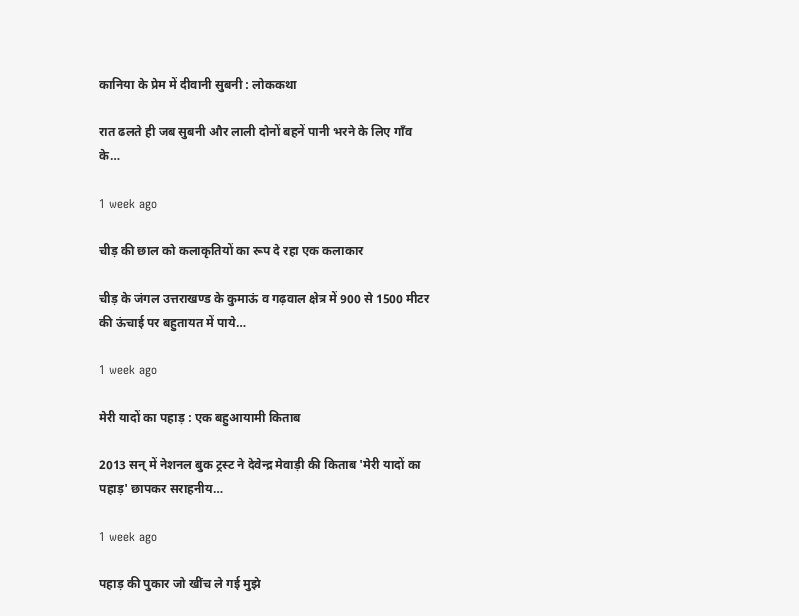कानिया के प्रेम में दीवानी सुबनी : लोककथा

रात ढलते ही जब सुबनी और लाली दोनों बहनें पानी भरने के लिए गाँव के…

1 week ago

चीड़ की छाल को कलाकृतियों का रूप दे रहा एक कलाकार

चीड़ के जंगल उत्तराखण्ड के कुमाऊं व गढ़वाल क्षेत्र में 900 से 1500 मीटर की ऊंचाई पर बहुतायत में पाये…

1 week ago

मेरी यादों का पहाड़ : एक बहुआयामी किताब

2013 सन् में नेशनल बुक ट्रस्ट ने देवेन्द्र मेवाड़ी की किताब 'मेरी यादों का पहाड़' छापकर सराहनीय…

1 week ago

पहाड़ की पुकार जो खींच ले गई मुझे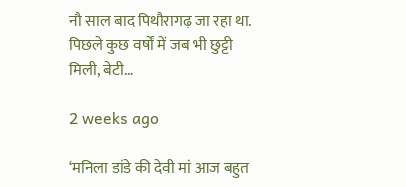नौ साल बाद पिथौरागढ़ जा रहा था. पिछले कुछ वर्षों में जब भी छुट्टी मिली, बेटी…

2 weeks ago

‘मनिला डांडे की देवी मां आज बहुत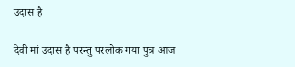उदास है

देवी मां उदास है परन्तु परलोक गया पुत्र आज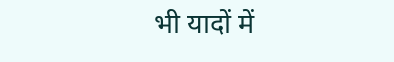भी यादों में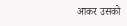आकर उसको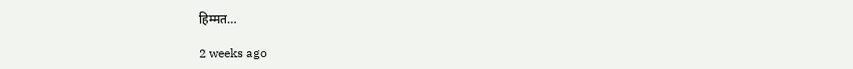हिम्मत…

2 weeks ago